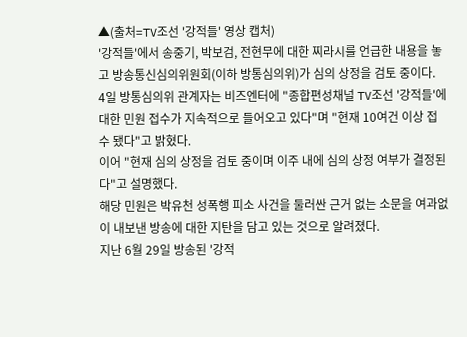▲(출처=TV조선 '강적들' 영상 캡처)
'강적들'에서 송중기, 박보검, 전현무에 대한 찌라시를 언급한 내용을 놓고 방송통신심의위원회(이하 방통심의위)가 심의 상정을 검토 중이다.
4일 방통심의위 관계자는 비즈엔터에 "종합편성채널 TV조선 '강적들'에 대한 민원 접수가 지속적으로 들어오고 있다"며 "현재 10여건 이상 접수 됐다"고 밝혔다.
이어 "현재 심의 상정을 검토 중이며 이주 내에 심의 상정 여부가 결정된다"고 설명했다.
해당 민원은 박유천 성폭행 피소 사건을 둘러싼 근거 없는 소문을 여과없이 내보낸 방송에 대한 지탄을 담고 있는 것으로 알려졌다.
지난 6월 29일 방송된 '강적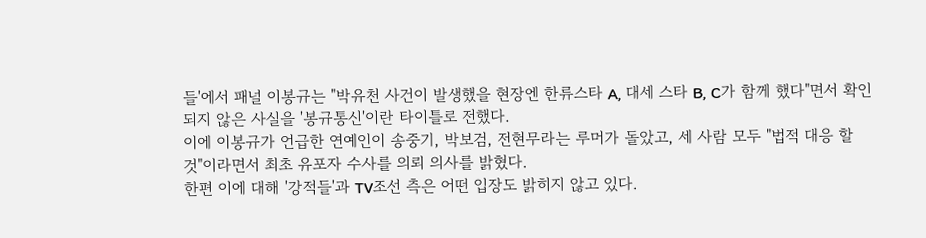들'에서 패널 이봉규는 "박유천 사건이 발생했을 현장엔 한류스타 A, 대세 스타 B, C가 함께 했다"면서 확인되지 않은 사실을 '봉규통신'이란 타이틀로 전했다.
이에 이봉규가 언급한 연예인이 송중기, 박보검, 전현무라는 루머가 돌았고, 세 사람 모두 "법적 대응 할 것"이라면서 최초 유포자 수사를 의뢰 의사를 밝혔다.
한편 이에 대해 '강적들'과 TV조선 측은 어떤 입장도 밝히지 않고 있다.